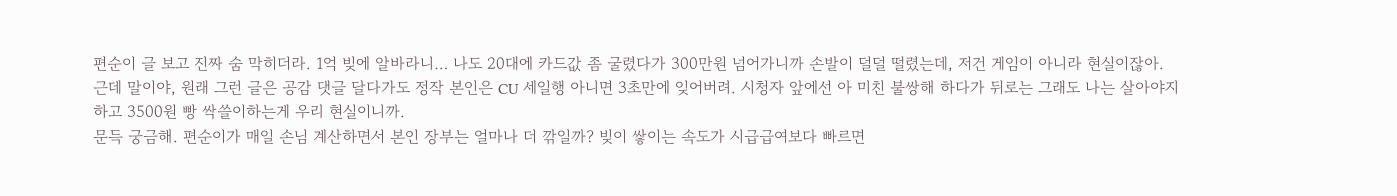편순이 글 보고 진짜 숨 막히더라. 1억 빚에 알바라니… 나도 20대에 카드값 좀 굴렸다가 300만원 넘어가니까 손발이 덜덜 떨렸는데, 저건 게임이 아니라 현실이잖아.
근데 말이야, 원래 그런 글은 공감 댓글 달다가도 정작 본인은 CU 세일행 아니면 3초만에 잊어버려. 시청자 앞에선 아 미친 불쌍해 하다가 뒤로는 그래도 나는 살아야지 하고 3500원 빵 싹쓸이하는게 우리 현실이니까.
문득 궁금해. 편순이가 매일 손님 계산하면서 본인 장부는 얼마나 더 깎일까? 빚이 쌓이는 속도가 시급급여보다 빠르면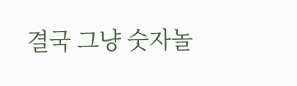결국 그냥 숫자놀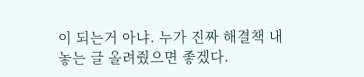이 되는거 아냐. 누가 진짜 해결책 내놓는 글 올려줬으면 좋겠다.